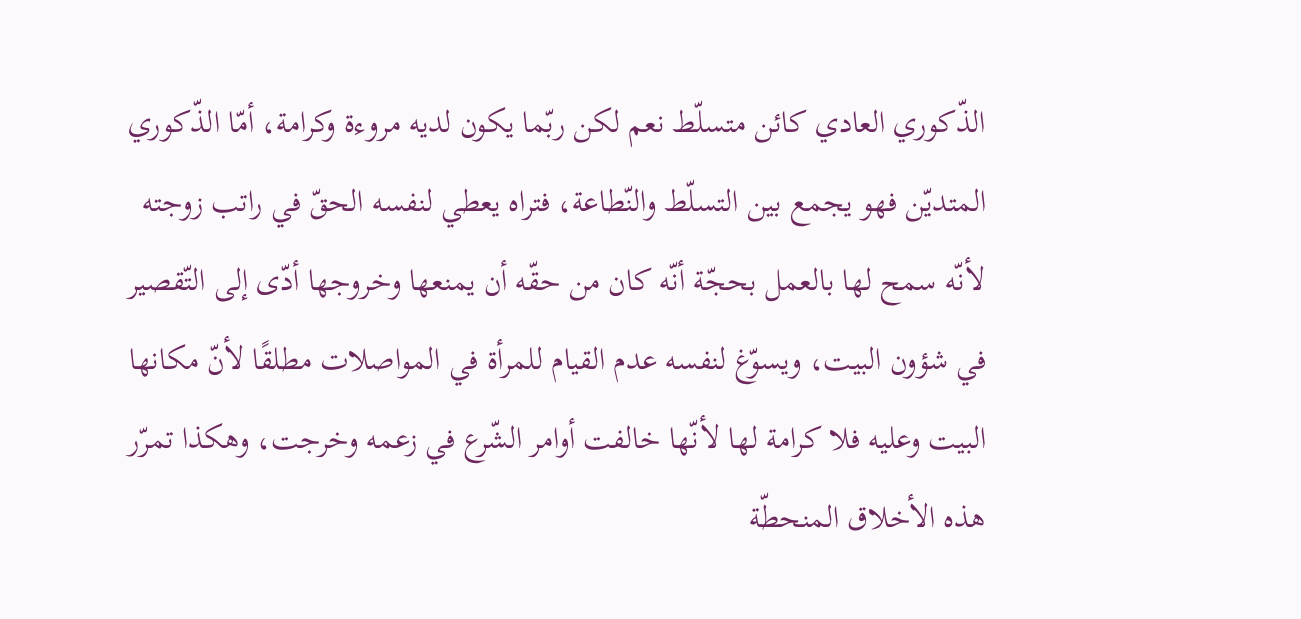الذّكوري العادي كائن متسلّط نعم لكن ربّما يكون لديه مروءة وكرامة، أمّا الذّكوري المتديّن فهو يجمع بين التسلّط والنّطاعة، فتراه يعطي لنفسه الحقّ في راتب زوجته لأنّه سمح لها بالعمل بحجّة أنّه كان من حقّه أن يمنعها وخروجها أدّى إلى التّقصير في شؤون البيت، ويسوّغ لنفسه عدم القيام للمرأة في المواصلات مطلقًا لأنّ مكانها البيت وعليه فلا كرامة لها لأنّها خالفت أوامر الشّرع في زعمه وخرجت، وهكذا تمرّر هذه الأخلاق المنحطّة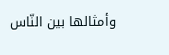وأمثالها بين النّاس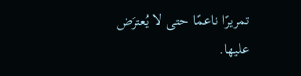تمريرًا ناعمًا حتى لا يُعترَض عليها.